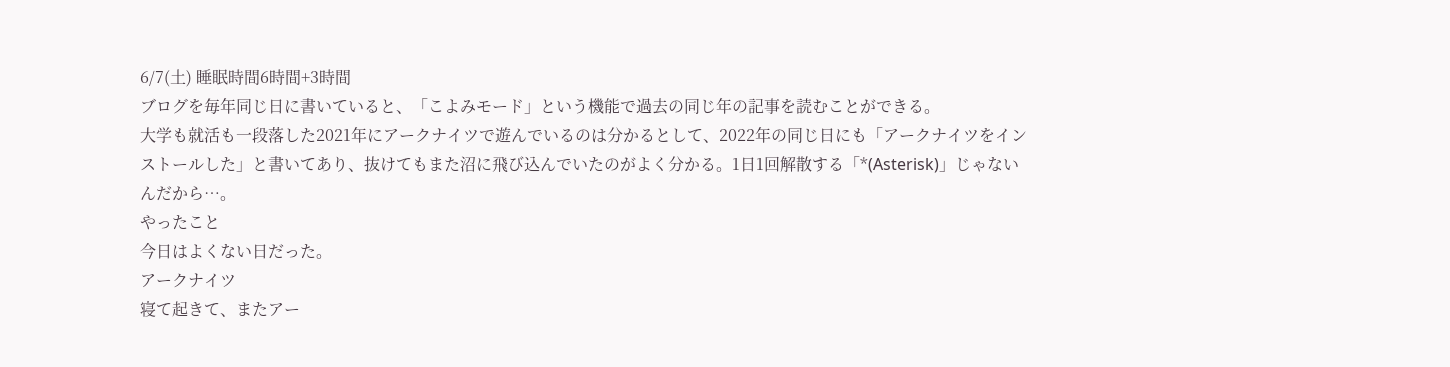6/7(土) 睡眠時間6時間+3時間
ブログを毎年同じ日に書いていると、「こよみモード」という機能で過去の同じ年の記事を読むことができる。
大学も就活も一段落した2021年にアークナイツで遊んでいるのは分かるとして、2022年の同じ日にも「アークナイツをインストールした」と書いてあり、抜けてもまた沼に飛び込んでいたのがよく分かる。1日1回解散する「*(Asterisk)」じゃないんだから…。
やったこと
今日はよくない日だった。
アークナイツ
寝て起きて、またアー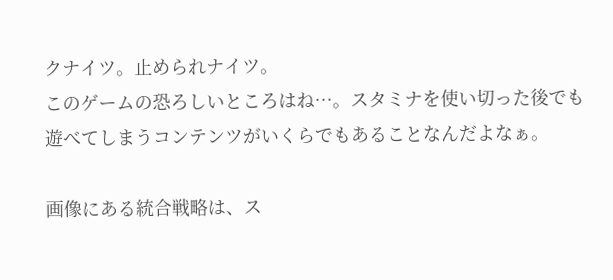クナイツ。止められナイツ。
このゲームの恐ろしいところはね…。スタミナを使い切った後でも遊べてしまうコンテンツがいくらでもあることなんだよなぁ。

画像にある統合戦略は、ス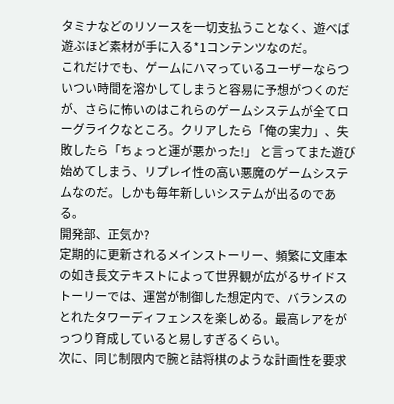タミナなどのリソースを一切支払うことなく、遊べば遊ぶほど素材が手に入る*1コンテンツなのだ。
これだけでも、ゲームにハマっているユーザーならついつい時間を溶かしてしまうと容易に予想がつくのだが、さらに怖いのはこれらのゲームシステムが全てローグライクなところ。クリアしたら「俺の実力」、失敗したら「ちょっと運が悪かった!」 と言ってまた遊び始めてしまう、リプレイ性の高い悪魔のゲームシステムなのだ。しかも毎年新しいシステムが出るのである。
開発部、正気か?
定期的に更新されるメインストーリー、頻繁に文庫本の如き長文テキストによって世界観が広がるサイドストーリーでは、運営が制御した想定内で、バランスのとれたタワーディフェンスを楽しめる。最高レアをがっつり育成していると易しすぎるくらい。
次に、同じ制限内で腕と詰将棋のような計画性を要求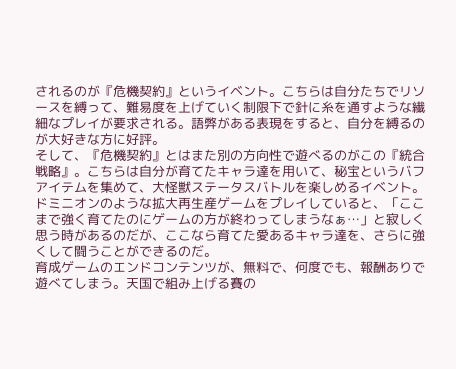されるのが『危機契約』というイベント。こちらは自分たちでリソースを縛って、難易度を上げていく制限下で針に糸を通すような繊細なプレイが要求される。語弊がある表現をすると、自分を縛るのが大好きな方に好評。
そして、『危機契約』とはまた別の方向性で遊べるのがこの『統合戦略』。こちらは自分が育てたキャラ達を用いて、秘宝というバフアイテムを集めて、大怪獣ステータスバトルを楽しめるイベント。ドミニオンのような拡大再生産ゲームをプレイしていると、「ここまで強く育てたのにゲームの方が終わってしまうなぁ…」と寂しく思う時があるのだが、ここなら育てた愛あるキャラ達を、さらに強くして闘うことができるのだ。
育成ゲームのエンドコンテンツが、無料で、何度でも、報酬ありで遊べてしまう。天国で組み上げる賽の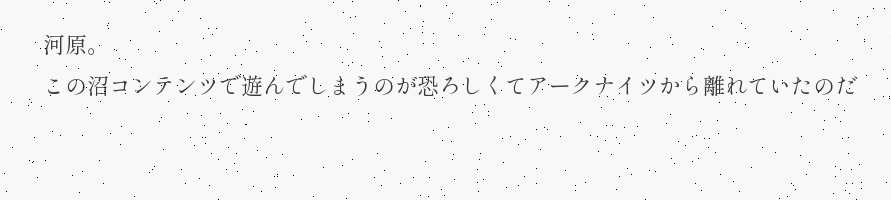河原。
この沼コンテンツで遊んでしまうのが恐ろしくてアークナイツから離れていたのだ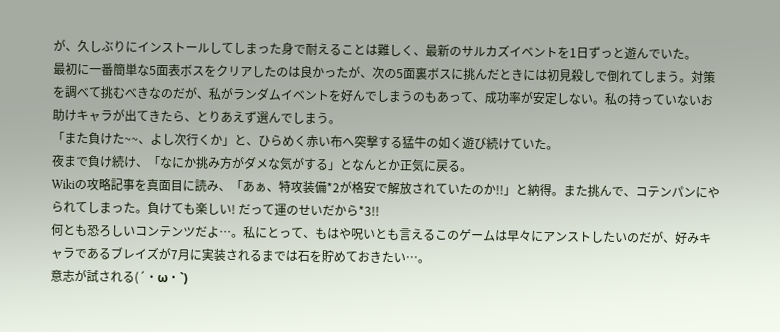が、久しぶりにインストールしてしまった身で耐えることは難しく、最新のサルカズイベントを1日ずっと遊んでいた。
最初に一番簡単な5面表ボスをクリアしたのは良かったが、次の5面裏ボスに挑んだときには初見殺しで倒れてしまう。対策を調べて挑むべきなのだが、私がランダムイベントを好んでしまうのもあって、成功率が安定しない。私の持っていないお助けキャラが出てきたら、とりあえず選んでしまう。
「また負けた~~、よし次行くか」と、ひらめく赤い布へ突撃する猛牛の如く遊び続けていた。
夜まで負け続け、「なにか挑み方がダメな気がする」となんとか正気に戻る。
Wikiの攻略記事を真面目に読み、「あぁ、特攻装備*2が格安で解放されていたのか!!」と納得。また挑んで、コテンパンにやられてしまった。負けても楽しい! だって運のせいだから*3!!
何とも恐ろしいコンテンツだよ…。私にとって、もはや呪いとも言えるこのゲームは早々にアンストしたいのだが、好みキャラであるブレイズが7月に実装されるまでは石を貯めておきたい…。
意志が試される(´・ω・`)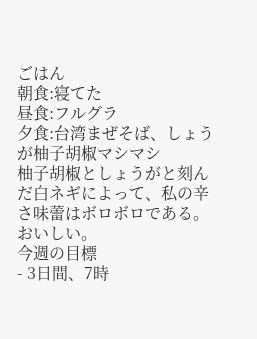ごはん
朝食:寝てた
昼食:フルグラ
夕食:台湾まぜそば、しょうが柚子胡椒マシマシ
柚子胡椒としょうがと刻んだ白ネギによって、私の辛さ味蕾はボロボロである。おいしい。
今週の目標
- 3日間、7時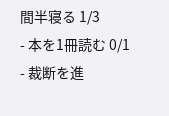間半寝る 1/3
- 本を1冊読む 0/1
- 裁断を進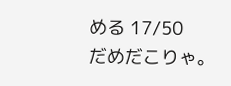める 17/50
だめだこりゃ。